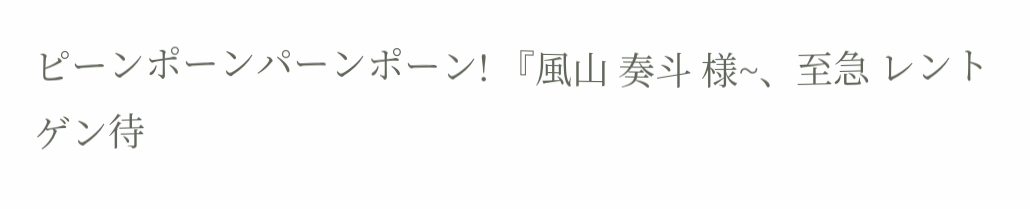ピーンポーンパーンポーン! 『風山 奏斗 様~、至急 レントゲン待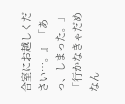合室にお越しください…。』 「あっ、しまった。」 「行かなきゃだめなん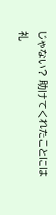じゃない? 助けてくれたことには礼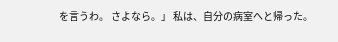を言うわ。 さよなら。」 私は、自分の病室へと帰った。